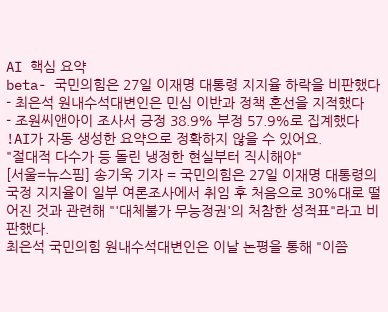AI 핵심 요약
beta- 국민의힘은 27일 이재명 대통령 지지율 하락을 비판했다
- 최은석 원내수석대변인은 민심 이반과 정책 혼선을 지적했다
- 조원씨앤아이 조사서 긍정 38.9% 부정 57.9%로 집계했다
!AI가 자동 생성한 요약으로 정확하지 않을 수 있어요.
"절대적 다수가 등 돌린 냉정한 현실부터 직시해야"
[서울=뉴스핌] 송기욱 기자 = 국민의힘은 27일 이재명 대통령의 국정 지지율이 일부 여론조사에서 취임 후 처음으로 30%대로 떨어진 것과 관련해 "'대체불가 무능정권'의 처참한 성적표"라고 비판했다.
최은석 국민의힘 원내수석대변인은 이날 논평을 통해 "이쯤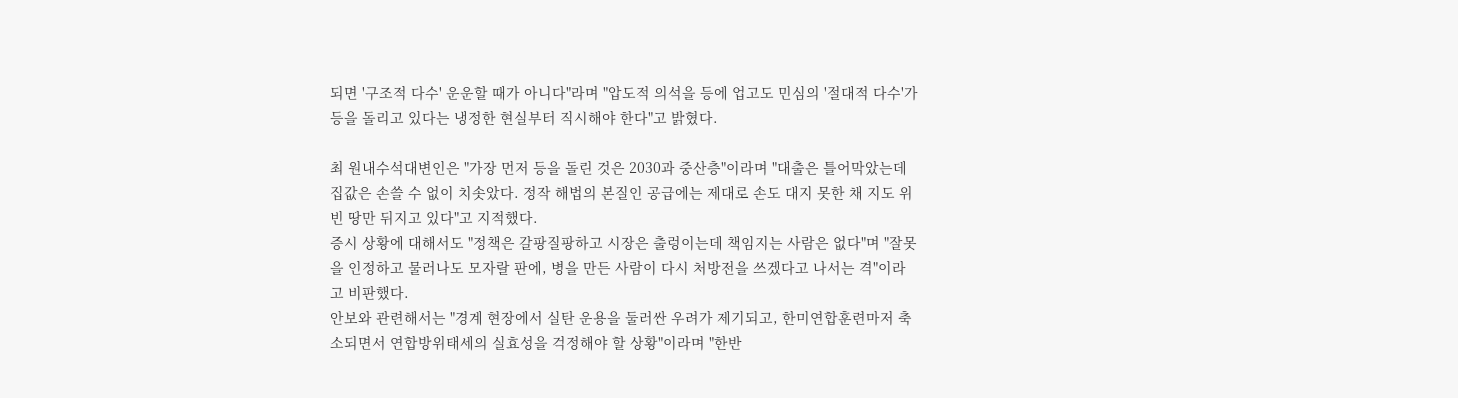되면 '구조적 다수' 운운할 때가 아니다"라며 "압도적 의석을 등에 업고도 민심의 '절대적 다수'가 등을 돌리고 있다는 냉정한 현실부터 직시해야 한다"고 밝혔다.

최 원내수석대변인은 "가장 먼저 등을 돌린 것은 2030과 중산층"이라며 "대출은 틀어막았는데 집값은 손쓸 수 없이 치솟았다. 정작 해법의 본질인 공급에는 제대로 손도 대지 못한 채 지도 위 빈 땅만 뒤지고 있다"고 지적했다.
증시 상황에 대해서도 "정책은 갈팡질팡하고 시장은 출렁이는데 책임지는 사람은 없다"며 "잘못을 인정하고 물러나도 모자랄 판에, 병을 만든 사람이 다시 처방전을 쓰겠다고 나서는 격"이라고 비판했다.
안보와 관련해서는 "경계 현장에서 실탄 운용을 둘러싼 우려가 제기되고, 한미연합훈련마저 축소되면서 연합방위태세의 실효성을 걱정해야 할 상황"이라며 "한반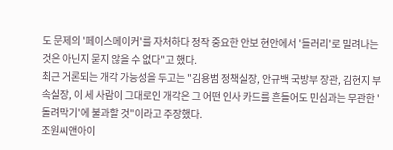도 문제의 '페이스메이커'를 자처하다 정작 중요한 안보 현안에서 '들러리'로 밀려나는 것은 아닌지 묻지 않을 수 없다"고 했다.
최근 거론되는 개각 가능성을 두고는 "김용범 정책실장, 안규백 국방부 장관, 김현지 부속실장, 이 세 사람이 그대로인 개각은 그 어떤 인사 카드를 흔들어도 민심과는 무관한 '돌려막기'에 불과할 것"이라고 주장했다.
조원씨앤아이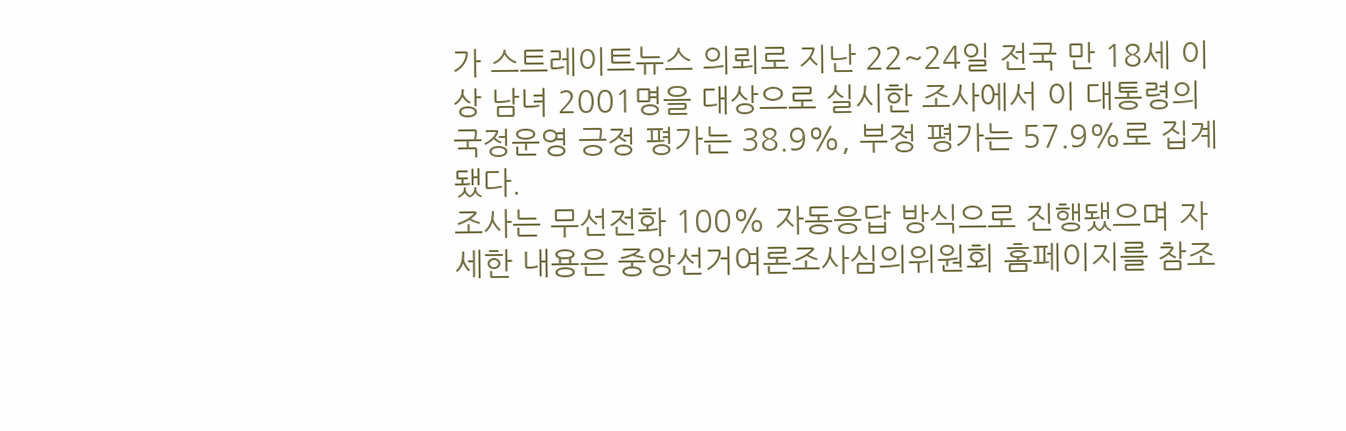가 스트레이트뉴스 의뢰로 지난 22~24일 전국 만 18세 이상 남녀 2001명을 대상으로 실시한 조사에서 이 대통령의 국정운영 긍정 평가는 38.9%, 부정 평가는 57.9%로 집계됐다.
조사는 무선전화 100% 자동응답 방식으로 진행됐으며 자세한 내용은 중앙선거여론조사심의위원회 홈페이지를 참조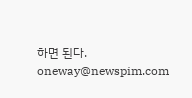하면 된다.
oneway@newspim.com